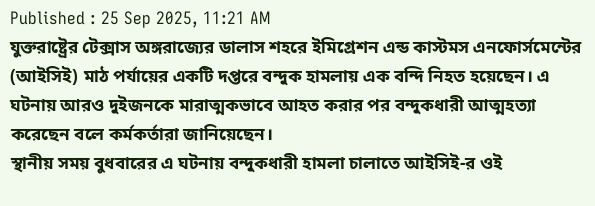Published : 25 Sep 2025, 11:21 AM
যুক্তরাষ্ট্রের টেক্সাস অঙ্গরাজ্যের ডালাস শহরে ইমিগ্রেশন এন্ড কাস্টমস এনফোর্সমেন্টের (আইসিই) মাঠ পর্যায়ের একটি দপ্তরে বন্দুক হামলায় এক বন্দি নিহত হয়েছেন। এ ঘটনায় আরও দুইজনকে মারাত্মকভাবে আহত করার পর বন্দুকধারী আত্মহত্যা করেছেন বলে কর্মকর্তারা জানিয়েছেন।
স্থানীয় সময় বুধবারের এ ঘটনায় বন্দুকধারী হামলা চালাতে আইসিই-র ওই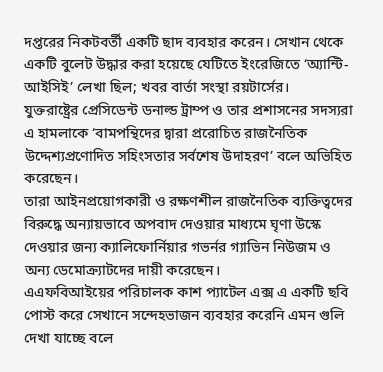দপ্তরের নিকটবর্তী একটি ছাদ ব্যবহার করেন। সেখান থেকে একটি বুলেট উদ্ধার করা হয়েছে যেটিতে ইংরেজিতে ‘অ্যান্টি-আইসিই’ লেখা ছিল; খবর বার্তা সংস্থা রয়টার্সের।
যুক্তরাষ্ট্রের প্রেসিডেন্ট ডনাল্ড ট্রাম্প ও তার প্রশাসনের সদস্যরা এ হামলাকে ‘বামপন্থিদের দ্বারা প্ররোচিত রাজনৈতিক উদ্দেশ্যপ্রণোদিত সহিংসতার সর্বশেষ উদাহরণ’ বলে অভিহিত করেছেন।
তারা আইনপ্রয়োগকারী ও রক্ষণশীল রাজনৈতিক ব্যক্তিত্বদের বিরুদ্ধে অন্যায়ভাবে অপবাদ দেওয়ার মাধ্যমে ঘৃণা উস্কে দেওয়ার জন্য ক্যালিফোর্নিয়ার গভর্নর গ্যাভিন নিউজম ও অন্য ডেমোক্র্যাটদের দায়ী করেছেন।
এএফবিআইয়ের পরিচালক কাশ প্যাটেল এক্স এ একটি ছবি পোস্ট করে সেখানে সন্দেহভাজন ব্যবহার করেনি এমন গুলি দেখা যাচ্ছে বলে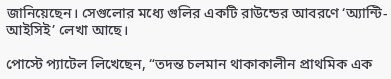জানিয়েছেন। সেগুলোর মধ্যে গুলির একটি রাউন্ডের আবরণে ‘অ্যান্টি-আইসিই’ লেখা আছে।

পোস্টে প্যাটেল লিখেছেন, “তদন্ত চলমান থাকাকালীন প্রাথমিক এক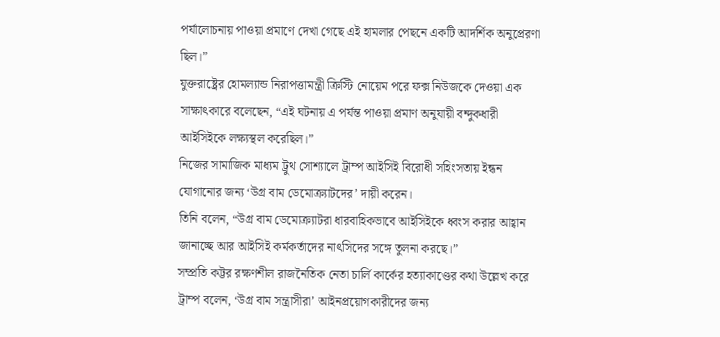পর্যালোচনায় পাওয়া প্রমাণে দেখা গেছে এই হামলার পেছনে একটি আদর্শিক অনুপ্রেরণা ছিল।”
যুক্তরাষ্ট্রের হোমল্যান্ড নিরাপত্তামন্ত্রী ক্রিস্টি নোয়েম পরে ফক্স নিউজকে দেওয়া এক সাক্ষাৎকারে বলেছেন, “এই ঘটনায় এ পর্যন্ত পাওয়া প্রমাণ অনুযায়ী বন্দুকধারী আইসিইকে লক্ষ্যস্থল করেছিল।”
নিজের সামাজিক মাধ্যম ট্রুথ সোশ্যালে ট্রাম্প আইসিই বিরোধী সহিংসতায় ইন্ধন যোগানোর জন্য ‘উগ্র বাম ডেমোক্র্যাটদের’ দায়ী করেন।
তিনি বলেন, “উগ্র বাম ডেমোক্র্যাটরা ধারবাহিকভাবে আইসিইকে ধ্বংস করার আহ্বান জানাচ্ছে আর আইসিই কর্মকর্তাদের নাৎসিদের সঙ্গে তুলনা করছে।”
সম্প্রতি কট্টর রক্ষণশীল রাজনৈতিক নেতা চার্লি কার্কের হত্যাকাণ্ডের কথা উল্লেখ করে ট্রাম্প বলেন, ‘উগ্র বাম সন্ত্রাসীরা’ আইনপ্রয়োগকারীদের জন্য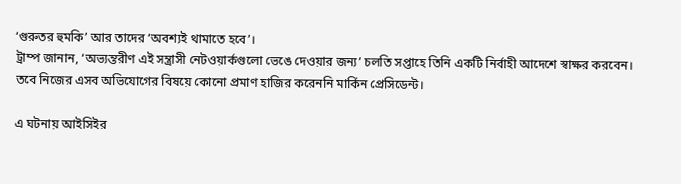‘গুরুতর হুমকি’ আর তাদের ‘অবশ্যই থামাতে হবে’।
ট্রাম্প জানান, ‘অভ্যন্তরীণ এই সন্ত্রাসী নেটওয়ার্কগুলো ভেঙে দেওয়ার জন্য’ চলতি সপ্তাহে তিনি একটি নির্বাহী আদেশে স্বাক্ষর করবেন।
তবে নিজের এসব অভিযোগের বিষয়ে কোনো প্রমাণ হাজির করেননি মার্কিন প্রেসিডেন্ট।

এ ঘটনায় আইসিইর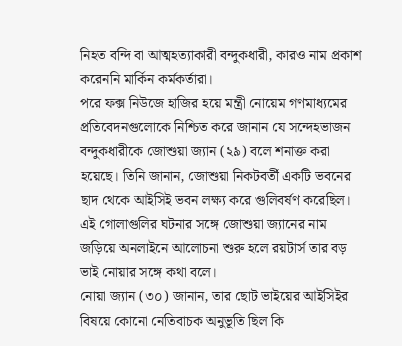নিহত বন্দি বা আত্মহত্যাকারী বন্দুকধারী, কারও নাম প্রকাশ করেননি মার্কিন কর্মকর্তারা।
পরে ফক্স নিউজে হাজির হয়ে মন্ত্রী নোয়েম গণমাধ্যমের প্রতিবেদনগুলোকে নিশ্চিত করে জানান যে সন্দেহভাজন বন্দুকধারীকে জোশুয়া জ্যান (২৯) বলে শনাক্ত করা হয়েছে। তিনি জানান, জোশুয়া নিকটবর্তী একটি ভবনের ছাদ থেকে আইসিই ভবন লক্ষ্য করে গুলিবর্ষণ করেছিল।
এই গোলাগুলির ঘটনার সঙ্গে জোশুয়া জ্যানের নাম জড়িয়ে অনলাইনে আলোচনা শুরু হলে রয়টার্স তার বড় ভাই নোয়ার সঙ্গে কথা বলে।
নোয়া জ্যান (৩০) জানান, তার ছোট ভাইয়ের আইসিইর বিষয়ে কোনো নেতিবাচক অনুভূতি ছিল কি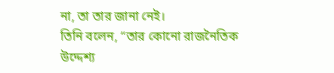না, তা তার জানা নেই।
তিনি বলেন, “তার কোনো রাজনৈতিক উদ্দেশ্য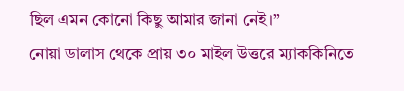ছিল এমন কোনো কিছু আমার জানা নেই।”
নোয়া ডালাস থেকে প্রায় ৩০ মাইল উত্তরে ম্যাককিনিতে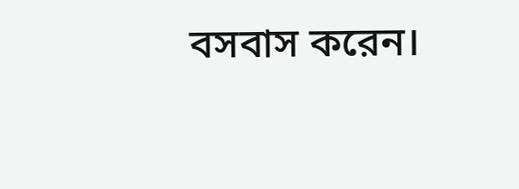বসবাস করেন।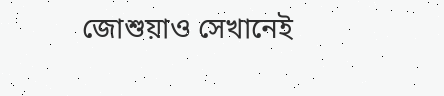জোশুয়াও সেখানেই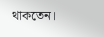থাকতেন।